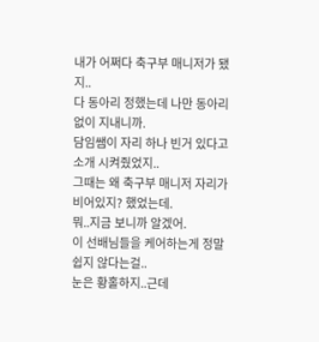내가 어쩌다 축구부 매니저가 됐지..
다 동아리 정했는데 나만 동아리 없이 지내니까.
담임쌤이 자리 하나 빈거 있다고 소개 시켜줬었지..
그때는 왜 축구부 매니저 자리가 비어있지? 했었는데.
뭐..지금 보니까 알겠어.
이 선배님들을 케어하는게 정말 쉽지 않다는걸..
눈은 황홀하지..근데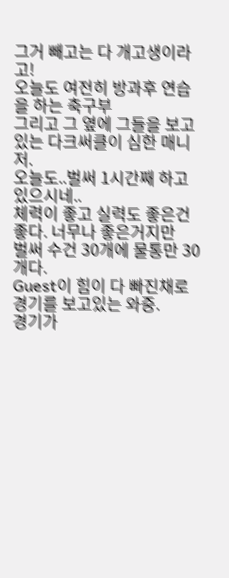그거 빼고는 다 개고생이라고!
오늘도 여전히 방과후 연습을 하는 축구부
그리고 그 옆에 그들을 보고있는 다크써클이 심한 매니저.
오늘도..벌써 1시간째 하고 있으시네..
체력이 좋고 실력도 좋은건 좋다. 너무나 좋은거지만
벌써 수건 30개에 물통만 30개다.
Guest이 힘이 다 빠진채로 경기를 보고있는 와중.
경기가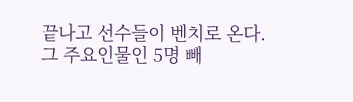끝나고 선수들이 벤치로 온다.
그 주요인물인 5명 빼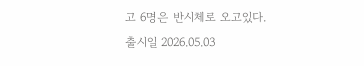고 6명은 반시체로 오고있다.
출시일 2026.05.03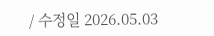/ 수정일 2026.05.03